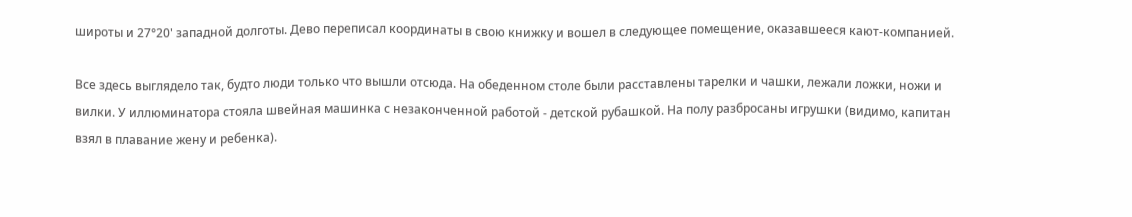широты и 27°20' западной долготы. Дево переписал координаты в свою книжку и вошел в следующее помещение, оказавшееся кают-компанией.

Все здесь выглядело так, будто люди только что вышли отсюда. На обеденном столе были расставлены тарелки и чашки, лежали ложки, ножи и вилки. У иллюминатора стояла швейная машинка с незаконченной работой - детской рубашкой. На полу разбросаны игрушки (видимо, капитан взял в плавание жену и ребенка).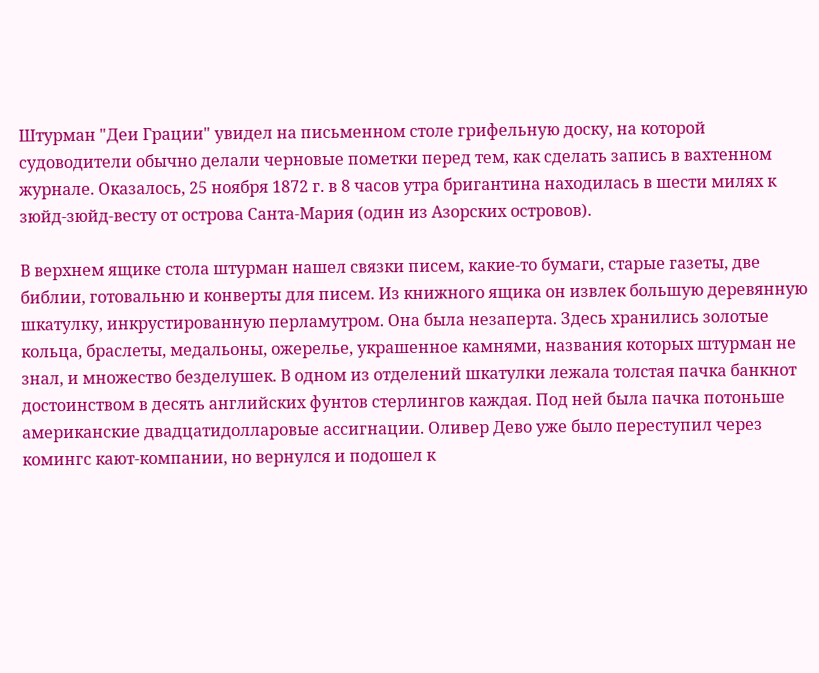Штурман "Деи Грации" увидел на письменном столе грифельную доску, на которой судоводители обычно делали черновые пометки перед тем, как сделать запись в вахтенном журнале. Оказалось, 25 ноября 1872 г. в 8 часов утра бригантина находилась в шести милях к зюйд-зюйд-весту от острова Санта-Мария (один из Азорских островов).

В верхнем ящике стола штурман нашел связки писем, какие-то бумаги, старые газеты, две библии, готовальню и конверты для писем. Из книжного ящика он извлек большую деревянную шкатулку, инкрустированную перламутром. Она была незаперта. Здесь хранились золотые кольца, браслеты, медальоны, ожерелье, украшенное камнями, названия которых штурман не знал, и множество безделушек. В одном из отделений шкатулки лежала толстая пачка банкнот достоинством в десять английских фунтов стерлингов каждая. Под ней была пачка потоньше американские двадцатидолларовые ассигнации. Оливер Дево уже было переступил через комингс кают-компании, но вернулся и подошел к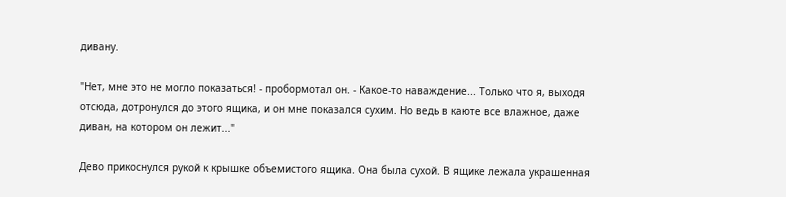дивану.

"Нет, мне это не могло показаться! - пробормотал он. - Какое-то наваждение... Только что я, выходя отсюда, дотронулся до этого ящика, и он мне показался сухим. Но ведь в каюте все влажное, даже диван, на котором он лежит..."

Дево прикоснулся рукой к крышке объемистого ящика. Она была сухой. В ящике лежала украшенная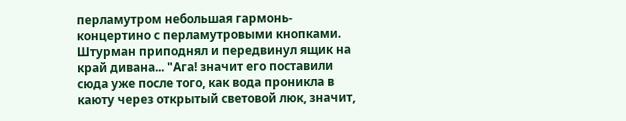перламутром небольшая гармонь-концертино с перламутровыми кнопками. Штурман приподнял и передвинул ящик на край дивана... "Ага! значит его поставили сюда уже после того, как вода проникла в каюту через открытый световой люк, значит,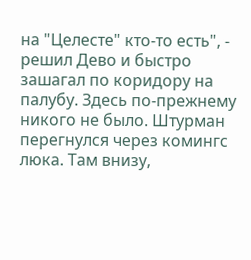на "Целесте" кто-то есть", - решил Дево и быстро зашагал по коридору на палубу. Здесь по-прежнему никого не было. Штурман перегнулся через комингс люка. Там внизу,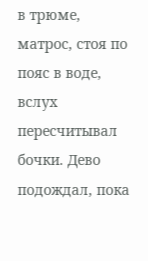в трюме, матрос, стоя по пояс в воде, вслух пересчитывал бочки. Дево подождал, пока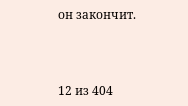он закончит.



12 из 404